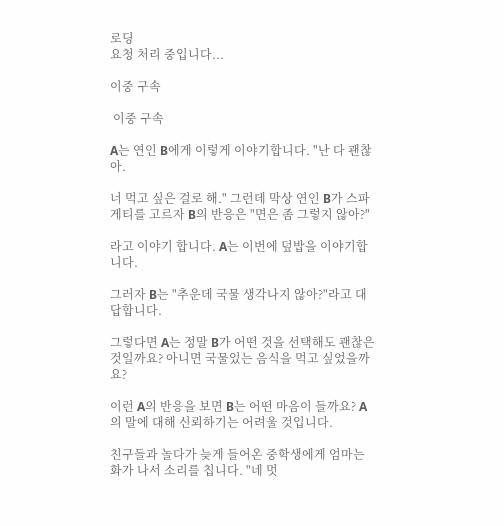로딩
요청 처리 중입니다...

이중 구속

 이중 구속

A는 연인 B에게 이렇게 이야기합니다. "난 다 괜찮아.

너 먹고 싶은 걸로 해." 그런데 막상 연인 B가 스파게티를 고르자 B의 반응은 "면은 좀 그렇지 않아?"

라고 이야기 합니다. A는 이번에 덮밥을 이야기합니다.

그러자 B는 "추운데 국물 생각나지 않아?"라고 대답합니다.

그렇다면 A는 정말 B가 어떤 것을 선택해도 괜찮은 것일까요? 아니면 국물있는 음식을 먹고 싶었을까요?

이런 A의 반응을 보면 B는 어떤 마음이 들까요? A의 말에 대해 신뢰하기는 어려울 것입니다.

친구들과 놀다가 늦게 들어온 중학생에게 엄마는 화가 나서 소리를 칩니다. "네 멋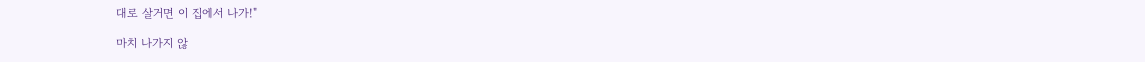대로 살거면 이 집에서 나가!"

마치 나가지 않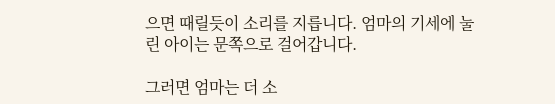으면 때릴듯이 소리를 지릅니다. 엄마의 기세에 눌린 아이는 문쪽으로 걸어갑니다.

그러면 엄마는 더 소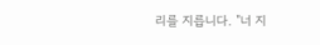리를 지릅니다. "너 지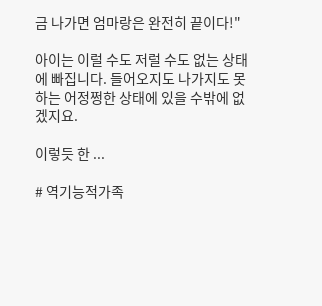금 나가면 엄마랑은 완전히 끝이다!"

아이는 이럴 수도 저럴 수도 없는 상태에 빠집니다. 들어오지도 나가지도 못하는 어정쩡한 상태에 있을 수밖에 없겠지요.

이렇듯 한 ...

# 역기능적가족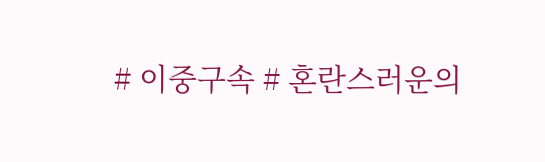# 이중구속 # 혼란스러운의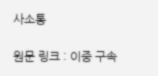사소통

원문 링크 : 이중 구속